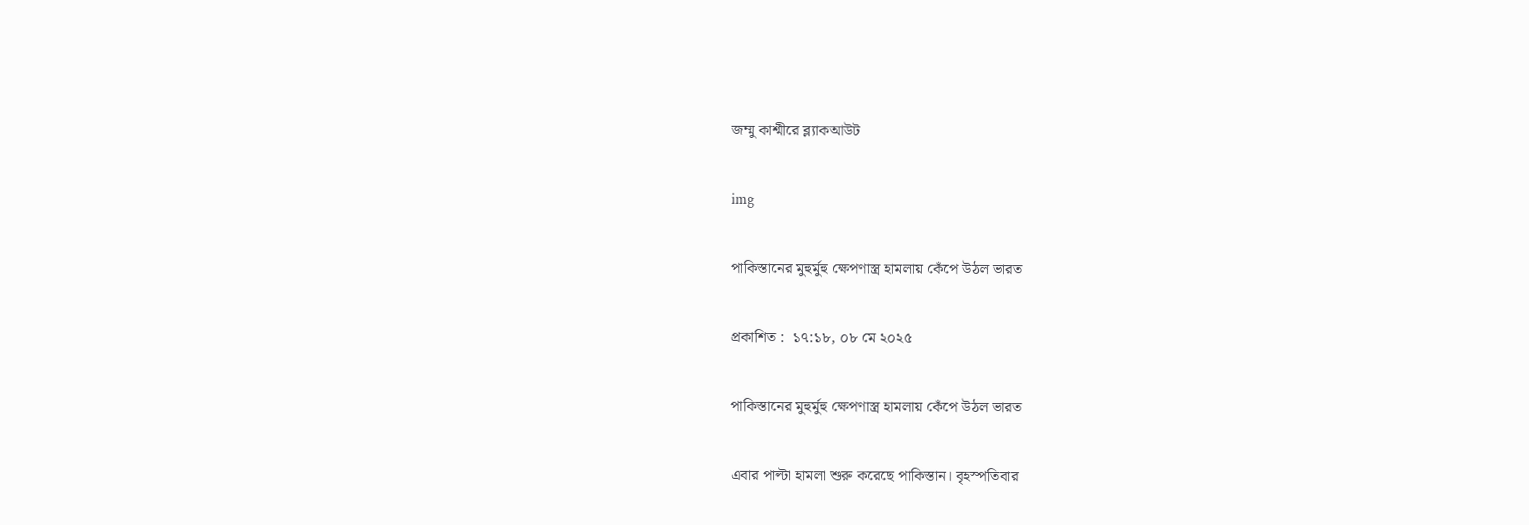জম্মু কাশ্মীরে ব্ল্যাকআউট

img

পাকিস্তানের মুহুর্মুহু ক্ষেপণাস্ত্র হামলায় কেঁপে উঠল ভারত

প্রকাশিত :  ১৭:১৮, ০৮ মে ২০২৫

পাকিস্তানের মুহুর্মুহু ক্ষেপণাস্ত্র হামলায় কেঁপে উঠল ভারত

এবার পাল্টা হামলা শুরু করেছে পাকিস্তান। বৃহস্পতিবার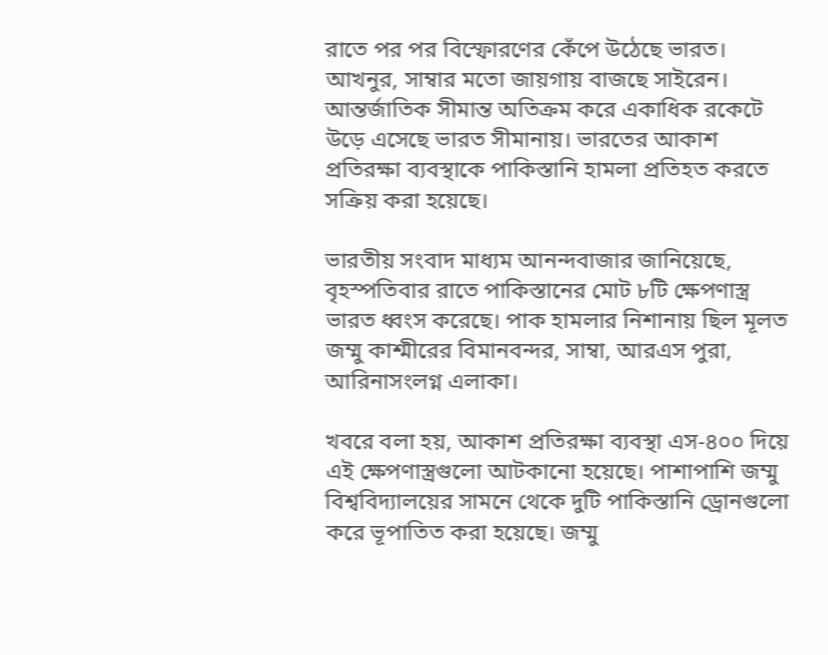রাতে পর পর বিস্ফোরণের কেঁপে উঠেছে ভারত। আখনুর, সাম্বার মতো জায়গায় বাজছে সাইরেন। আন্তর্জাতিক সীমান্ত অতিক্রম করে একাধিক রকেটে উড়ে এসেছে ভারত সীমানায়। ভারতের আকাশ প্রতিরক্ষা ব্যবস্থাকে পাকিস্তানি হামলা প্রতিহত করতে সক্রিয় করা হয়েছে।

ভারতীয় সংবাদ মাধ্যম আনন্দবাজার জানিয়েছে, বৃহস্পতিবার রাতে পাকিস্তানের মোট ৮টি ক্ষেপণাস্ত্র ভারত ধ্বংস করেছে। পাক হামলার নিশানায় ছিল মূলত জম্মু কাশ্মীরের বিমানবন্দর, সাম্বা, আরএস পুরা, আরিনাসংলগ্ন এলাকা।

খবরে বলা হয়, আকাশ প্রতিরক্ষা ব্যবস্থা এস-৪০০ দিয়ে এই ক্ষেপণাস্ত্রগুলো আটকানো হয়েছে। পাশাপাশি জম্মু বিশ্ববিদ্যালয়ের সামনে থেকে দুটি পাকিস্তানি ড্রোনগুলো করে ভূপাতিত করা হয়েছে। জম্মু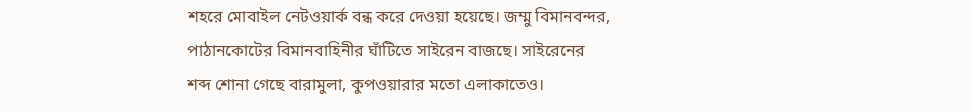শহরে মোবাইল নেটওয়ার্ক বন্ধ করে দেওয়া হয়েছে। জম্মু বিমানবন্দর, পাঠানকোটের বিমানবাহিনীর ঘাঁটিতে সাইরেন বাজছে। সাইরেনের শব্দ শোনা গেছে বারামুলা, কুপওয়ারার মতো এলাকাতেও।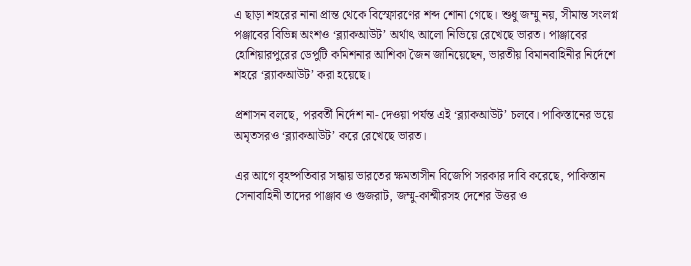এ ছাড়া শহরের নানা প্রান্ত থেকে বিস্ফোরণের শব্দ শোনা গেছে। শুধু জম্মু নয়, সীমান্ত সংলগ্ন পঞ্জাবের বিভিন্ন অংশও ‘ব্ল্যাকআউট’ অর্থাৎ আলো নিভিয়ে রেখেছে ভারত। পাঞ্জাবের হোশিয়ারপুরের ডেপুটি কমিশনার আশিকা জৈন জানিয়েছেন, ভারতীয় বিমানবাহিনীর নির্দেশে শহরে ‘ব্ল্যাকআউট’ করা হয়েছে।

প্রশাসন বলছে, পরবর্তী নির্দেশ না- দেওয়া পর্যন্ত এই ‘ব্ল্যাকআউট’ চলবে। পাকিস্তানের ভয়ে অমৃতসরও ‘ব্ল্যাকআউট’ করে রেখেছে ভারত।

এর আগে বৃহষ্পতিবার সন্ধায় ভারতের ক্ষমতাসীন বিজেপি সরকার দাবি করেছে, পাকিস্তান সেনাবাহিনী তাদের পাঞ্জাব ও গুজরাট, জম্মু-কাশ্মীরসহ দেশের উত্তর ও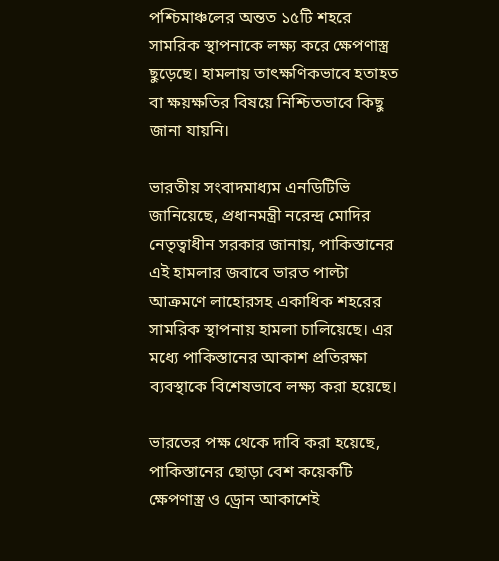পশ্চিমাঞ্চলের অন্তত ১৫টি শহরে সামরিক স্থাপনাকে লক্ষ্য করে ক্ষেপণাস্ত্র ছুড়েছে। হামলায় তাৎক্ষণিকভাবে হতাহত বা ক্ষয়ক্ষতির বিষয়ে নিশ্চিতভাবে কিছু জানা যায়নি।

ভারতীয় সংবাদমাধ্যম এনডিটিভি জানিয়েছে, প্রধানমন্ত্রী নরেন্দ্র মোদির নেতৃত্বাধীন সরকার জানায়, পাকিস্তানের এই হামলার জবাবে ভারত পাল্টা আক্রমণে লাহোরসহ একাধিক শহরের সামরিক স্থাপনায় হামলা চালিয়েছে। এর মধ্যে পাকিস্তানের আকাশ প্রতিরক্ষা ব্যবস্থাকে বিশেষভাবে লক্ষ্য করা হয়েছে।

ভারতের পক্ষ থেকে দাবি করা হয়েছে, পাকিস্তানের ছোড়া বেশ কয়েকটি ক্ষেপণাস্ত্র ও ড্রোন আকাশেই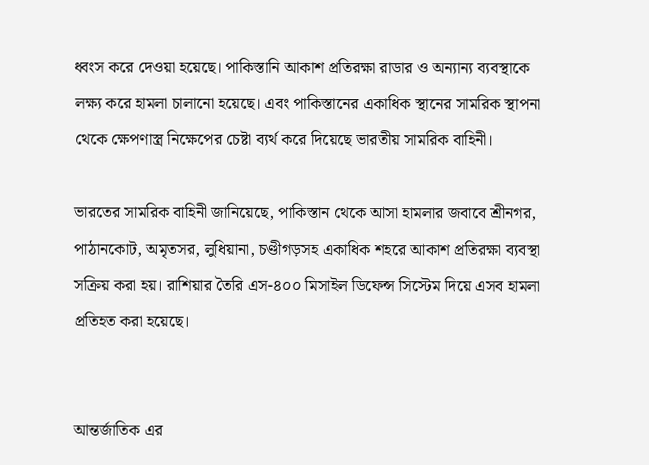ধ্বংস করে দেওয়া হয়েছে। পাকিস্তানি আকাশ প্রতিরক্ষা রাডার ও অন্যান্য ব্যবস্থাকে লক্ষ্য করে হামলা চালানো হয়েছে। এবং পাকিস্তানের একাধিক স্থানের সামরিক স্থাপনা থেকে ক্ষেপণাস্ত্র নিক্ষেপের চেষ্টা ব্যর্থ করে দিয়েছে ভারতীয় সামরিক বাহিনী।

ভারতের সামরিক বাহিনী জানিয়েছে, পাকিস্তান থেকে আসা হামলার জবাবে শ্রীনগর, পাঠানকোট, অমৃতসর, লুধিয়ানা, চণ্ডীগড়সহ একাধিক শহরে আকাশ প্রতিরক্ষা ব্যবস্থা সক্রিয় করা হয়। রাশিয়ার তৈরি এস-৪০০ মিসাইল ডিফেন্স সিস্টেম দিয়ে এসব হামলা প্রতিহত করা হয়েছে।


আন্তর্জাতিক এর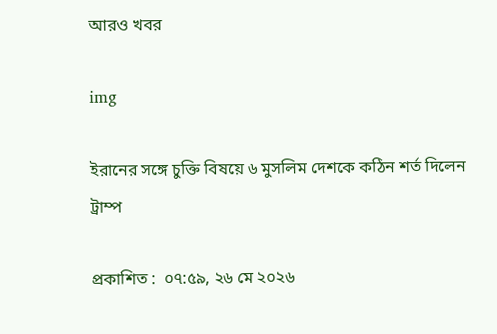আরও খবর

img

ইরানের সঙ্গে চুক্তি বিষয়ে ৬ মুসলিম দেশকে কঠিন শর্ত দিলেন ট্রাম্প

প্রকাশিত :  ০৭:৫৯, ২৬ মে ২০২৬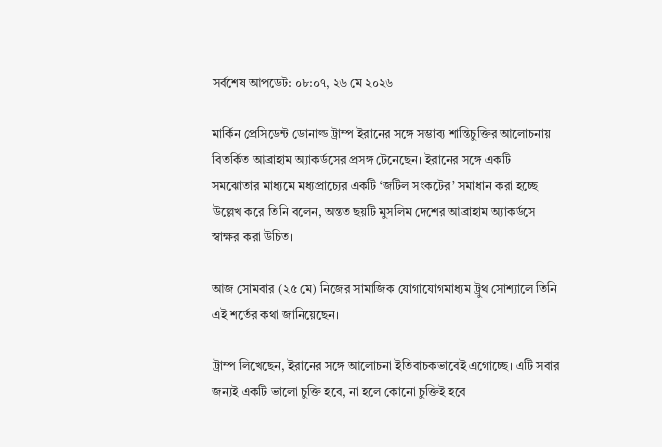সর্বশেষ আপডেট: ০৮:০৭, ২৬ মে ২০২৬

মার্কিন প্রেসিডেন্ট ডোনাল্ড ট্রাম্প ইরানের সঙ্গে সম্ভাব্য শান্তিচুক্তির আলোচনায় বিতর্কিত আব্রাহাম অ্যাকর্ডসের প্রসঙ্গ টেনেছেন। ইরানের সঙ্গে একটি সমঝোতার মাধ্যমে মধ্যপ্রাচ্যের একটি ‘জটিল সংকটের’ সমাধান করা হচ্ছে উল্লেখ করে তিনি বলেন, অন্তত ছয়টি মুসলিম দেশের আব্রাহাম অ্যাকর্ডসে স্বাক্ষর করা উচিত।

আজ সোমবার (২৫ মে) নিজের সামাজিক যোগাযোগমাধ্যম ট্রুথ সোশ্যালে তিনি এই শর্তের কথা জানিয়েছেন।

ট্রাম্প লিখেছেন, ইরানের সঙ্গে আলোচনা ইতিবাচকভাবেই এগোচ্ছে। এটি সবার জন্যই একটি ভালো চুক্তি হবে, না হলে কোনো চুক্তিই হবে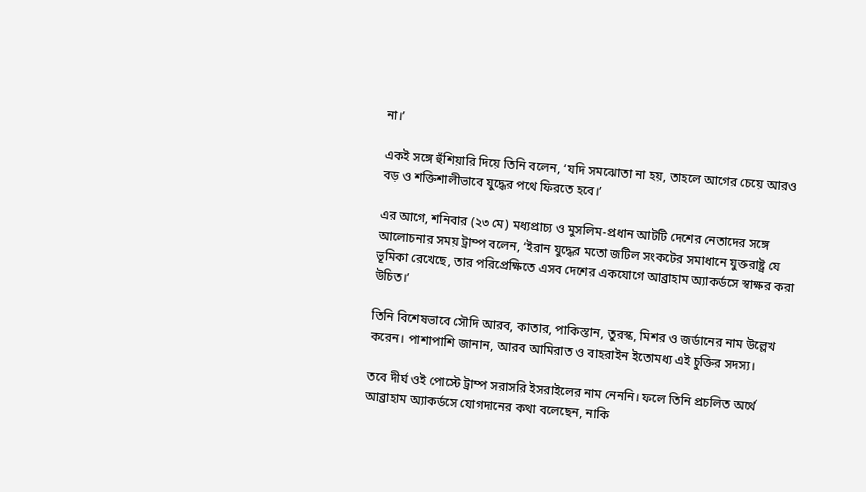না।’

একই সঙ্গে হুঁশিয়ারি দিয়ে তিনি বলেন, ‘যদি সমঝোতা না হয়, তাহলে আগের চেয়ে আরও বড় ও শক্তিশালীভাবে যুদ্ধের পথে ফিরতে হবে।’

এর আগে, শনিবার (২৩ মে) মধ্যপ্রাচ্য ও মুসলিম-প্রধান আটটি দেশের নেতাদের সঙ্গে আলোচনার সময় ট্রাম্প বলেন, ‘ইরান যুদ্ধের মতো জটিল সংকটের সমাধানে যুক্তরাষ্ট্র যে ভূমিকা রেখেছে, তার পরিপ্রেক্ষিতে এসব দেশের একযোগে আব্রাহাম অ্যাকর্ডসে স্বাক্ষর করা উচিত।’

তিনি বিশেষভাবে সৌদি আরব, কাতার, পাকিস্তান, তুরস্ক, মিশর ও জর্ডানের নাম উল্লেখ করেন। পাশাপাশি জানান, আরব আমিরাত ও বাহরাইন ইতোমধ্য এই চুক্তির সদস্য।

তবে দীর্ঘ ওই পোস্টে ট্রাম্প সরাসরি ইসরাইলের নাম নেননি। ফলে তিনি প্রচলিত অর্থে আব্রাহাম অ্যাকর্ডসে যোগদানের কথা বলেছেন, নাকি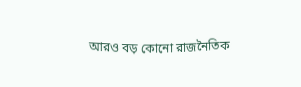আরও বড় কোনো রাজনৈতিক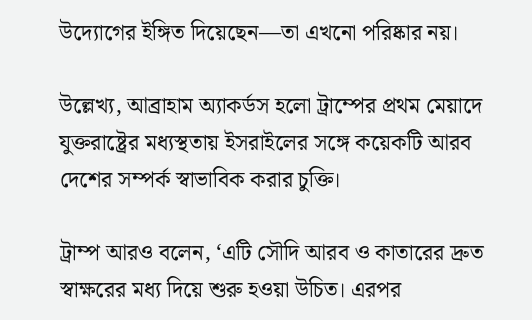উদ্যোগের ইঙ্গিত দিয়েছেন—তা এখনো পরিষ্কার নয়।

উল্লেখ্য, আব্রাহাম অ্যাকর্ডস হলো ট্রাম্পের প্রথম মেয়াদে যুক্তরাষ্ট্রের মধ্যস্থতায় ইসরাইলের সঙ্গে কয়েকটি আরব দেশের সম্পর্ক স্বাভাবিক করার চুক্তি।

ট্রাম্প আরও বলেন, ‘এটি সৌদি আরব ও কাতারের দ্রুত স্বাক্ষরের মধ্য দিয়ে শুরু হওয়া উচিত। এরপর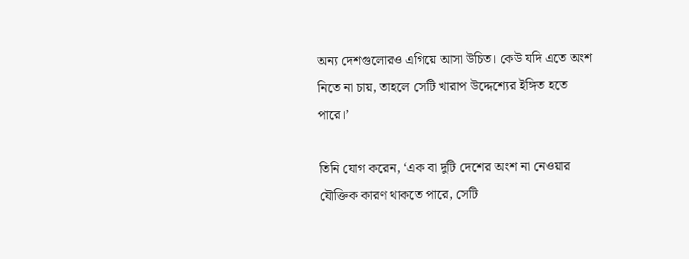অন্য দেশগুলোরও এগিয়ে আসা উচিত। কেউ যদি এতে অংশ নিতে না চায়, তাহলে সেটি খারাপ উদ্দেশ্যের ইঙ্গিত হতে পারে।’

তিনি যোগ করেন, ‘এক বা দুটি দেশের অংশ না নেওয়ার যৌক্তিক কারণ থাকতে পারে, সেটি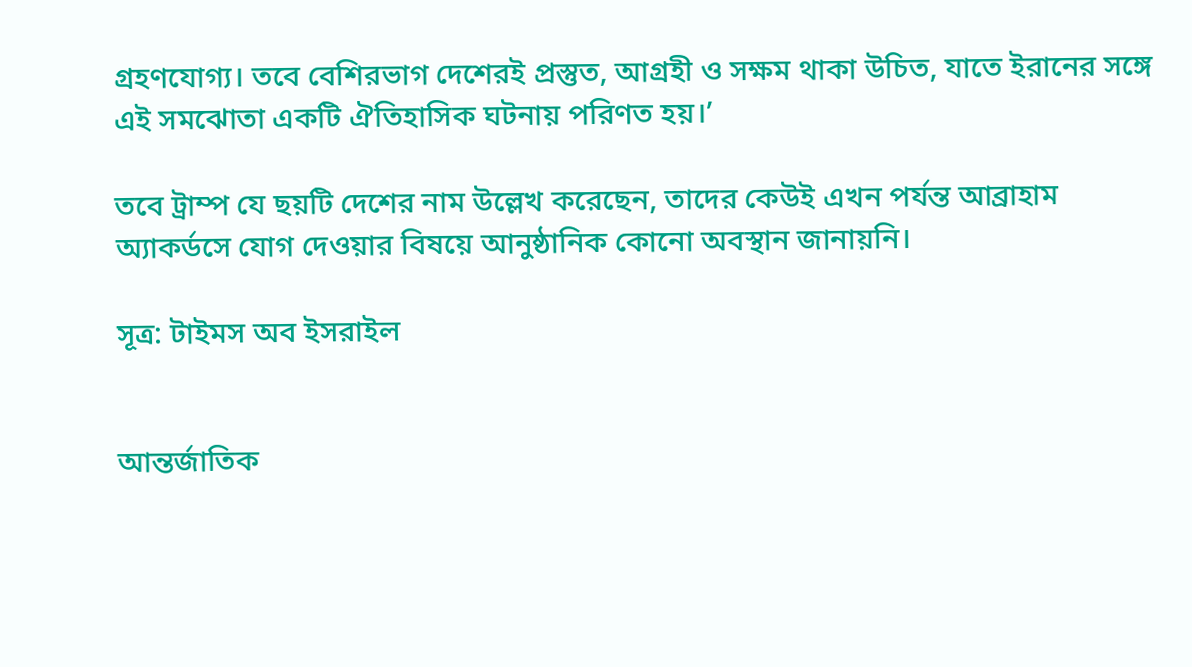গ্রহণযোগ্য। তবে বেশিরভাগ দেশেরই প্রস্তুত, আগ্রহী ও সক্ষম থাকা উচিত, যাতে ইরানের সঙ্গে এই সমঝোতা একটি ঐতিহাসিক ঘটনায় পরিণত হয়।’

তবে ট্রাম্প যে ছয়টি দেশের নাম উল্লেখ করেছেন, তাদের কেউই এখন পর্যন্ত আব্রাহাম অ্যাকর্ডসে যোগ দেওয়ার বিষয়ে আনুষ্ঠানিক কোনো অবস্থান জানায়নি।

সূত্র: টাইমস অব ইসরাইল


আন্তর্জাতিক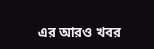এর আরও খবর